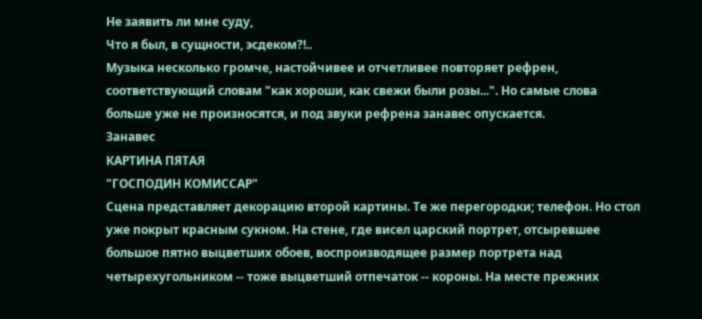Не заявить ли мне суду,
Что я был, в сущности, эсдеком?!..
Музыка несколько громче, настойчивее и отчетливее повторяет рефрен, соответствующий словам "как хороши, как свежи были розы...". Но самые слова больше уже не произносятся, и под звуки рефрена занавес опускается.
Занавес
КАРТИНА ПЯТАЯ
"ГОСПОДИН КОМИССАР"
Сцена представляет декорацию второй картины. Те же перегородки; телефон. Но стол уже покрыт красным сукном. На стене, где висел царский портрет, отсыревшее большое пятно выцветших обоев, воспроизводящее размер портрета над четырехугольником -- тоже выцветший отпечаток -- короны. На месте прежних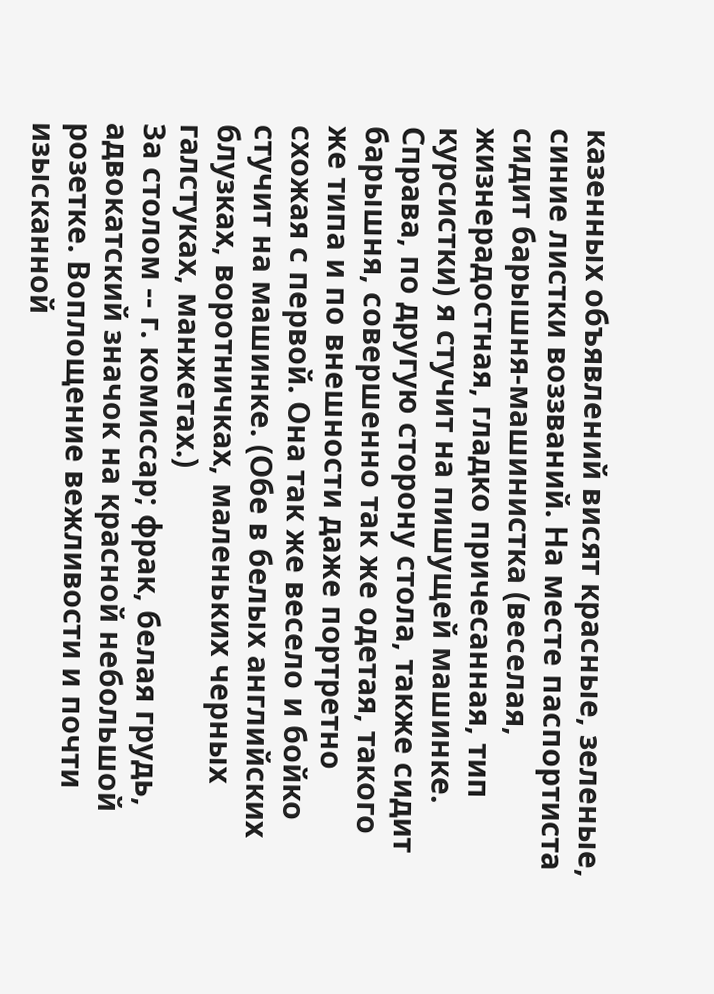казенных объявлений висят красные, зеленые, синие листки воззваний. На месте паспортиста сидит барышня-машинистка (веселая, жизнерадостная, гладко причесанная, тип курсистки) я стучит на пишущей машинке. Справа, по другую сторону стола, также сидит барышня, совершенно так же одетая, такого же типа и по внешности даже портретно схожая с первой. Она так же весело и бойко стучит на машинке. (Обе в белых английских блузках, воротничках, маленьких черных галстуках, манжетах.)
За столом -- г. комиссар; фрак, белая грудь, адвокатский значок на красной небольшой розетке. Воплощение вежливости и почти изысканной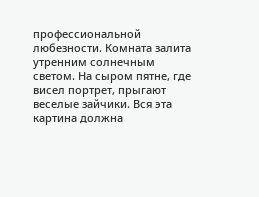профессиональной любезности. Комната залита утренним солнечным светом. На сыром пятне, где висел портрет, прыгают веселые зайчики. Вся эта картина должна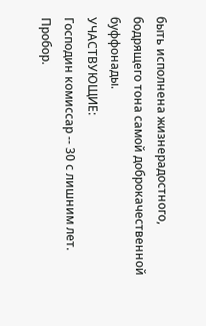быть исполнена жизнерадостного, бодрящего тона самой доброкачественной буффонады.
УЧАСТВУЮЩИЕ:
Господин комиссар -- 30 с лишним лет. Пробор.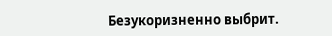Безукоризненно выбрит.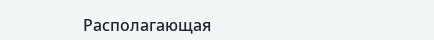Располагающая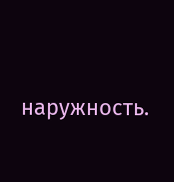наружность.